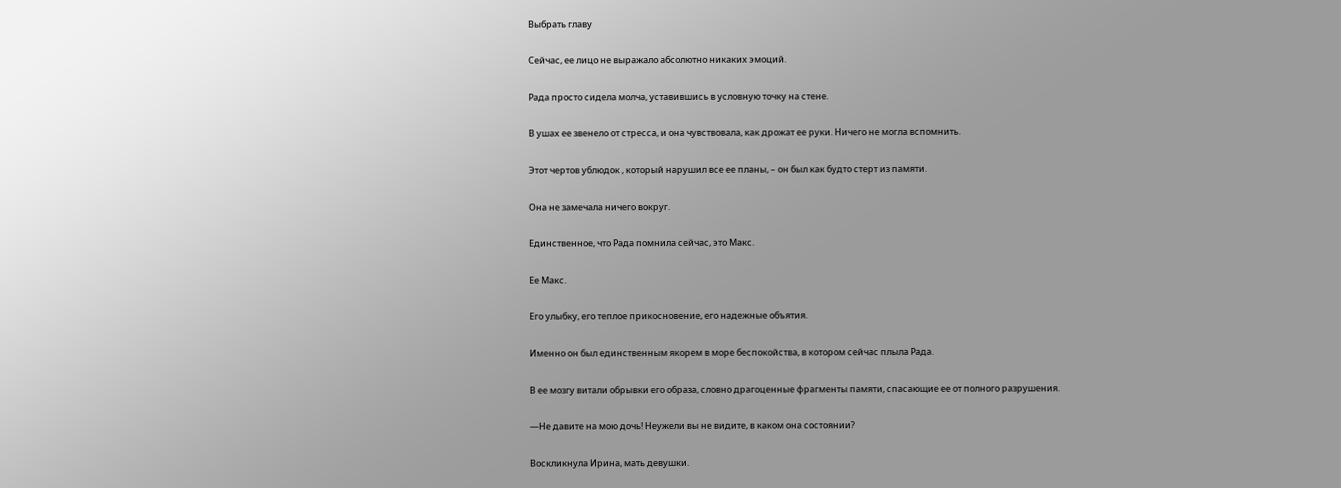Выбрать главу

Сейчас, ее лицо не выражало абсолютно никаких эмоций.

Рада просто сидела молча, уставившись в условную точку на стене.

В ушах ее звенело от стресса, и она чувствовала, как дрожат ее руки. Ничего не могла вспомнить.

Этот чертов ублюдок , который нарушил все ее планы, – он был как будто стерт из памяти.

Она не замечала ничего вокруг.

Единственное, что Рада помнила сейчас, это Макс.

Ее Макс.

Его улыбку, его теплое прикосновение, его надежные объятия.

Именно он был единственным якорем в море беспокойства, в котором сейчас плыла Рада.

В ее мозгу витали обрывки его образа, словно драгоценные фрагменты памяти, спасающие ее от полного разрушения.

—Не давите на мою дочь! Неужели вы не видите, в каком она состоянии?

Воскликнула Ирина, мать девушки.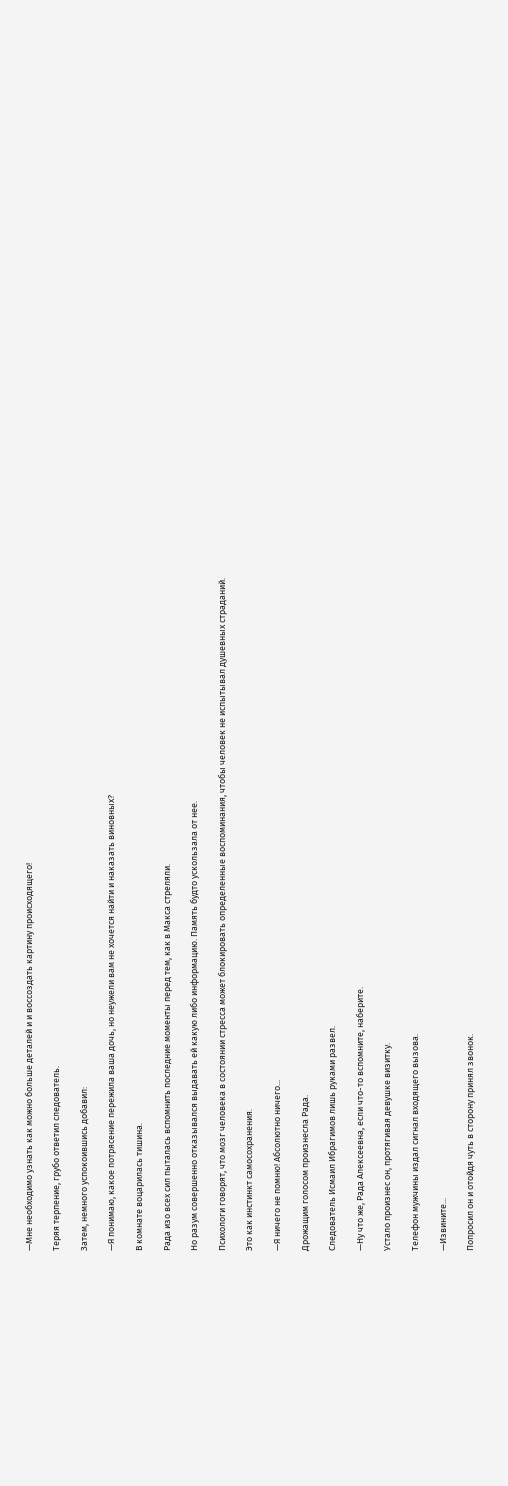—Мне необходимо узнать как можно больше деталей и и воссоздать картину происходящего!

Теряя терпение, грубо ответил следователь.

Затем, немного успокоившись добавил:

—Я понимаю, какое потрясение пережила ваша дочь, но неужели вам не хочется найти и наказать виновных?

В комнате воцарилась тишина.

Рада изо всех сил пыталась вспомнить последние моменты перед тем, как в Макса стреляли.

Но разум совершенно отказывался выдавать ей какую либо информацию. Память будто ускользала от нее.

Психологи говорят, что мозг человека в состоянии стресса может блокировать определенные воспоминания, чтобы человек не испытывал душевных страданий.

Это как инстинкт самосохранения.

—Я ничего не помню! Абсолютно ничего...

Дрожащим голосом произнесла Рада.

Следователь Исмаил Ибрагимов лишь руками развел.

—Ну что же, Рада Алексеевна, если что-то вспомните, наберите.

Устало произнес он, протягивая девушке визитку.

Телефон мужчины издал сигнал входящего вызова.

—Извините...

Попросил он и отойдя чуть в сторону принял звонок.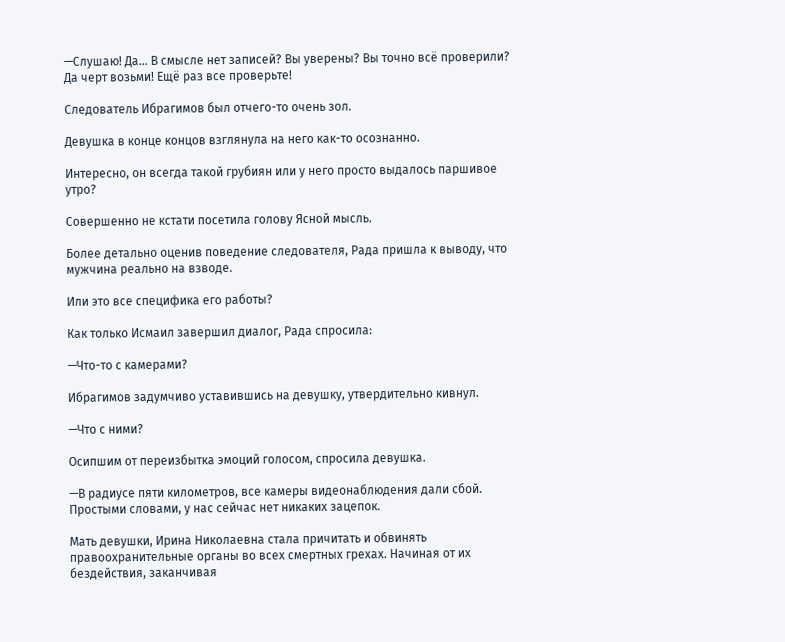—Слушаю! Да... В смысле нет записей? Вы уверены? Вы точно всё проверили? Да черт возьми! Ещё раз все проверьте!

Следователь Ибрагимов был отчего-то очень зол.

Девушка в конце концов взглянула на него как-то осознанно.

Интересно, он всегда такой грубиян или у него просто выдалось паршивое утро?

Совершенно не кстати посетила голову Ясной мысль.

Более детально оценив поведение следователя, Рада пришла к выводу, что мужчина реально на взводе.

Или это все специфика его работы?

Как только Исмаил завершил диалог, Рада спросила:

—Что-то с камерами?

Ибрагимов задумчиво уставившись на девушку, утвердительно кивнул.

—Что с ними?

Осипшим от переизбытка эмоций голосом, спросила девушка.

—В радиусе пяти километров, все камеры видеонаблюдения дали сбой. Простыми словами, у нас сейчас нет никаких зацепок.

Мать девушки, Ирина Николаевна стала причитать и обвинять правоохранительные органы во всех смертных грехах. Начиная от их бездействия, заканчивая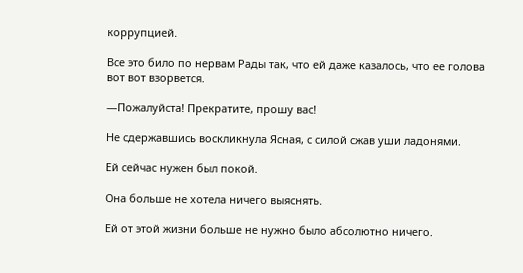коррупцией.

Все это било по нервам Рады так, что ей даже казалось, что ее голова вот вот взорвется.

—Пожалуйста! Прекратите, прошу вас!

Не сдержавшись воскликнула Ясная, с силой сжав уши ладонями.

Ей сейчас нужен был покой.

Она больше не хотела ничего выяснять.

Ей от этой жизни больше не нужно было абсолютно ничего.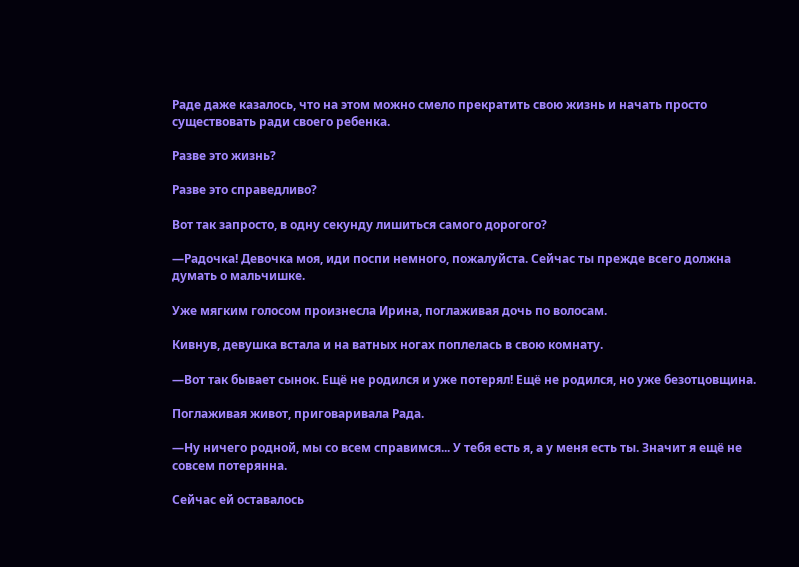Раде даже казалось, что на этом можно смело прекратить свою жизнь и начать просто существовать ради своего ребенка.

Разве это жизнь?

Разве это справедливо?

Вот так запросто, в одну секунду лишиться самого дорогого?

—Радочка! Девочка моя, иди поспи немного, пожалуйста. Сейчас ты прежде всего должна думать о мальчишке.

Уже мягким голосом произнесла Ирина, поглаживая дочь по волосам.

Кивнув, девушка встала и на ватных ногах поплелась в свою комнату.

—Вот так бывает сынок. Ещё не родился и уже потерял! Ещё не родился, но уже безотцовщина.

Поглаживая живот, приговаривала Рада.

—Ну ничего родной, мы со всем справимся... У тебя есть я, а у меня есть ты. Значит я ещё не совсем потерянна.

Сейчас ей оставалось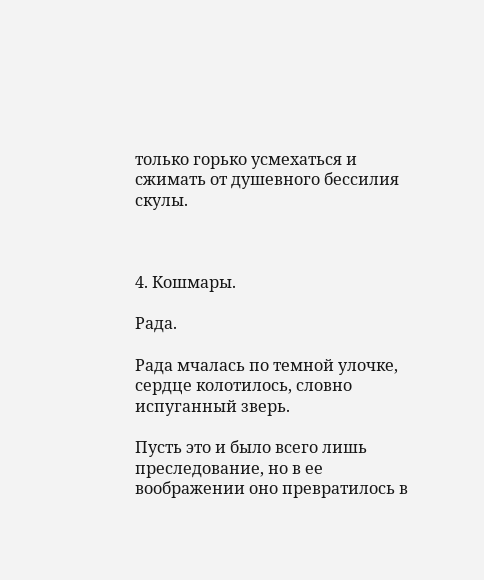только горько усмехаться и сжимать от душевного бессилия скулы.



4. Кошмары.

Рада.

Рада мчалась по темной улочке, сердце колотилось, словно испуганный зверь.

Пусть это и было всего лишь преследование, но в ее воображении оно превратилось в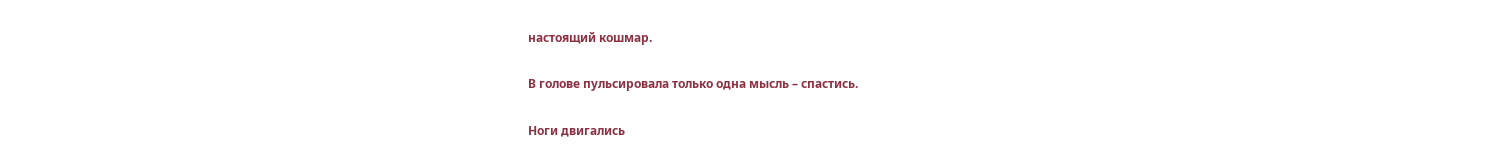настоящий кошмар.

В голове пульсировала только одна мысль – спастись.

Ноги двигались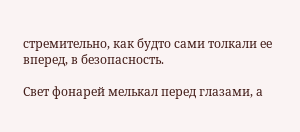стремительно, как будто сами толкали ее вперед, в безопасность.

Свет фонарей мелькал перед глазами, а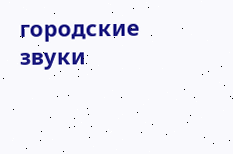городские звуки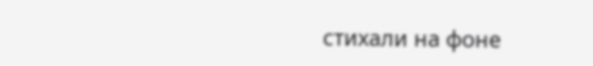стихали на фоне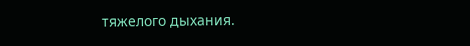тяжелого дыхания.